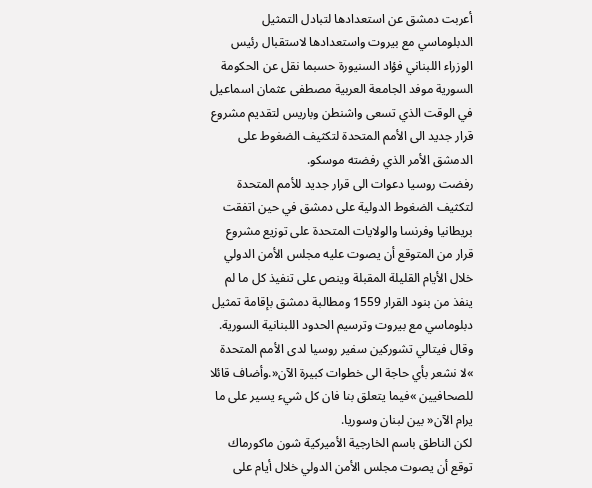أعربت دمشق عن استعدادها لتبادل التمثيل الدبلوماسي مع بيروت واستعدادها لاستقبال رئيس الوزراء اللبناني فؤاد السنيورة حسبما نقل عن الحكومة السورية موفد الجامعة العربية مصطفى عثمان اسماعيل في الوقت الذي تسعى واشنطن وباريس لتقديم مشروع قرار جديد الى الأمم المتحدة لتكثيف الضغوط على الدمشق الأمر الذي رفضته موسكو.
رفضت روسيا دعوات الى قرار جديد للأمم المتحدة لتكثيف الضغوط الدولية على دمشق في حين اتفقت بريطانيا وفرنسا والولايات المتحدة على توزيع مشروع قرار من المتوقع أن يصوت عليه مجلس الأمن الدولي خلال الأيام القليلة المقبلة وينص على تنفيذ كل ما لم ينفذ من بنود القرار 1559 ومطالبة دمشق بإقامة تمثيل دبلوماسي مع بيروت وترسيم الحدود اللبنانية السورية.
وقال فيتالي تشوركين سفير روسيا لدى الأمم المتحدة »لا نشعر بأي حاجة الى خطوات كبيرة الآن«.وأضاف قائلا للصحافيين »فيما يتعلق بنا فان كل شيء يسير على ما يرام الآن« بين لبنان وسوريا.
لكن الناطق باسم الخارجية الأميركية شون ماكورماك توقع أن يصوت مجلس الأمن الدولي خلال أيام على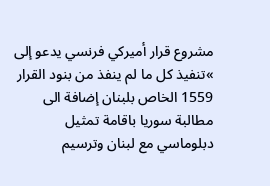مشروع قرار أميركي فرنسي يدعو إلى »تنفيذ كل ما لم ينفذ من بنود القرار 1559 الخاص بلبنان إضافة الى مطالبة سوريا باقامة تمثيل دبلوماسي مع لبنان وترسيم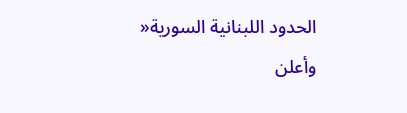الحدود اللبنانية السورية«
وأعلن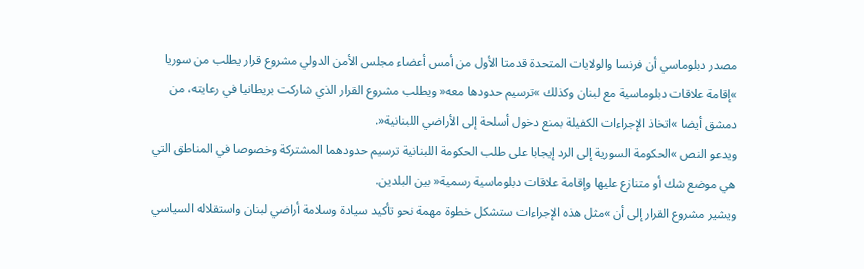مصدر دبلوماسي أن فرنسا والولايات المتحدة قدمتا الأول من أمس أعضاء مجلس الأمن الدولي مشروع قرار يطلب من سوريا »إقامة علاقات دبلوماسية مع لبنان وكذلك »ترسيم حدودها معه« ويطلب مشروع القرار الذي شاركت بريطانيا في رعايته، من دمشق أيضا »اتخاذ الإجراءات الكفيلة بمنع دخول أسلحة إلى الأراضي اللبنانية«.
ويدعو النص »الحكومة السورية إلى الرد إيجابا على طلب الحكومة اللبنانية ترسيم حدودهما المشتركة وخصوصا في المناطق التي هي موضع شك أو متنازع عليها وإقامة علاقات دبلوماسية رسمية« بين البلدين.
ويشير مشروع القرار إلى أن »مثل هذه الإجراءات ستشكل خطوة مهمة نحو تأكيد سيادة وسلامة أراضي لبنان واستقلاله السياسي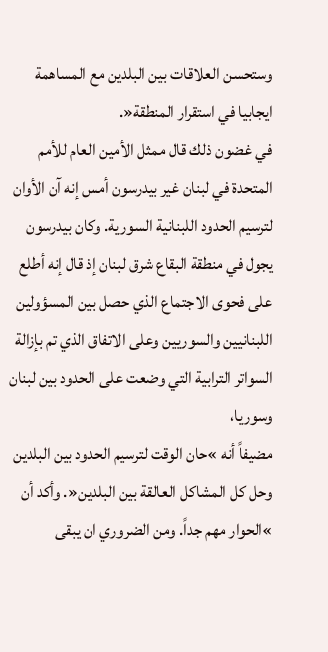وستحسن العلاقات بين البلدين مع المساهمة ايجابيا في استقرار المنطقة«.
في غضون ذلك قال ممثل الأمين العام للأمم المتحدة في لبنان غير بيدرسون أمس إنه آن الأوان لترسيم الحدود اللبنانية السورية. وكان بيدرسون يجول في منطقة البقاع شرق لبنان إذ قال إنه أطلع على فحوى الاجتماع الذي حصل بين المسؤولين اللبنانيين والسوريين وعلى الاتفاق الذي تم بإزالة السواتر الترابية التي وضعت على الحدود بين لبنان وسوريا،
مضيفاً أنه »حان الوقت لترسيم الحدود بين البلدين وحل كل المشاكل العالقة بين البلدين«. وأكد أن »الحوار مهم جداً. ومن الضروري ان يبقى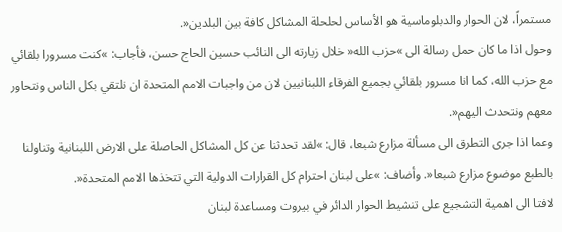مستمراً، لان الحوار والدبلوماسية هو الأساس لحلحلة المشاكل كافة بين البلدين«.
وحول اذا ما كان حمل رسالة الى »حزب الله« خلال زيارته الى النائب حسين الحاج حسن، فأجاب: »كنت مسرورا بلقائي مع حزب الله، كما انا مسرور بلقائي بجميع الفرقاء اللبنانيين لان من واجبات الامم المتحدة ان نلتقي بكل الناس ونتحاور معهم ونتحدث اليهم«.
وعما اذا جرى التطرق الى مسألة مزارع شبعا، قال: »لقد تحدثنا عن كل المشاكل الحاصلة على الارض اللبنانية وتناولنا بالطبع موضوع مزارع شبعا«. وأضاف: »على لبنان احترام كل القرارات الدولية التي تتخذها الامم المتحدة«.
لافتا الى اهمية التشجيع على تنشيط الحوار الدائر في بيروت ومساعدة لبنان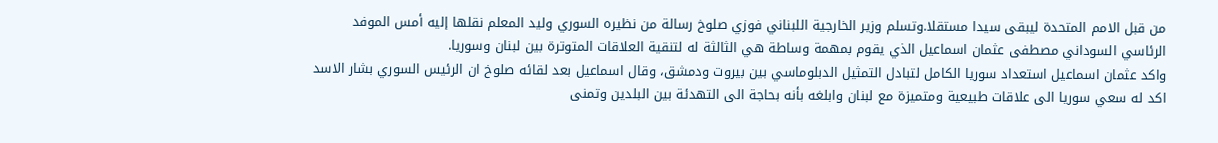من قبل الامم المتحدة ليبقى سيدا مستقلا.وتسلم وزير الخارجية اللبناني فوزي صلوخ رسالة من نظيره السوري وليد المعلم نقلها إليه أمس الموفد الرئاسي السوداني مصطفى عثمان اسماعيل الذي يقوم بمهمة وساطة هي الثالثة له لتنقية العلاقات المتوترة بين لبنان وسوريا.
واكد عثمان اسماعيل استعداد سوريا الكامل لتبادل التمثيل الدبلوماسي بين بيروت ودمشق، وقال اسماعيل بعد لقائه صلوخ ان الرئيس السوري بشار الاسد اكد له سعي سوريا الى علاقات طبيعية ومتميزة مع لبنان وابلغه بأنه بحاجة الى التهدئة بين البلدين وتمنى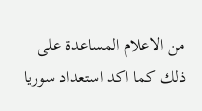من الاعلام المساعدة على ذلك كما اكد استعداد سوريا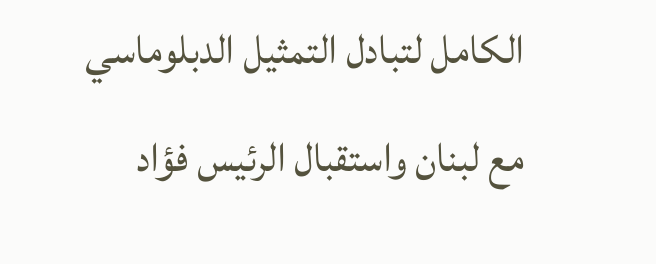الكامل لتبادل التمثيل الدبلوماسي مع لبنان واستقبال الرئيس فؤاد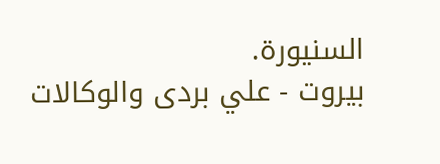السنيورة.
بيروت - علي بردى والوكالات